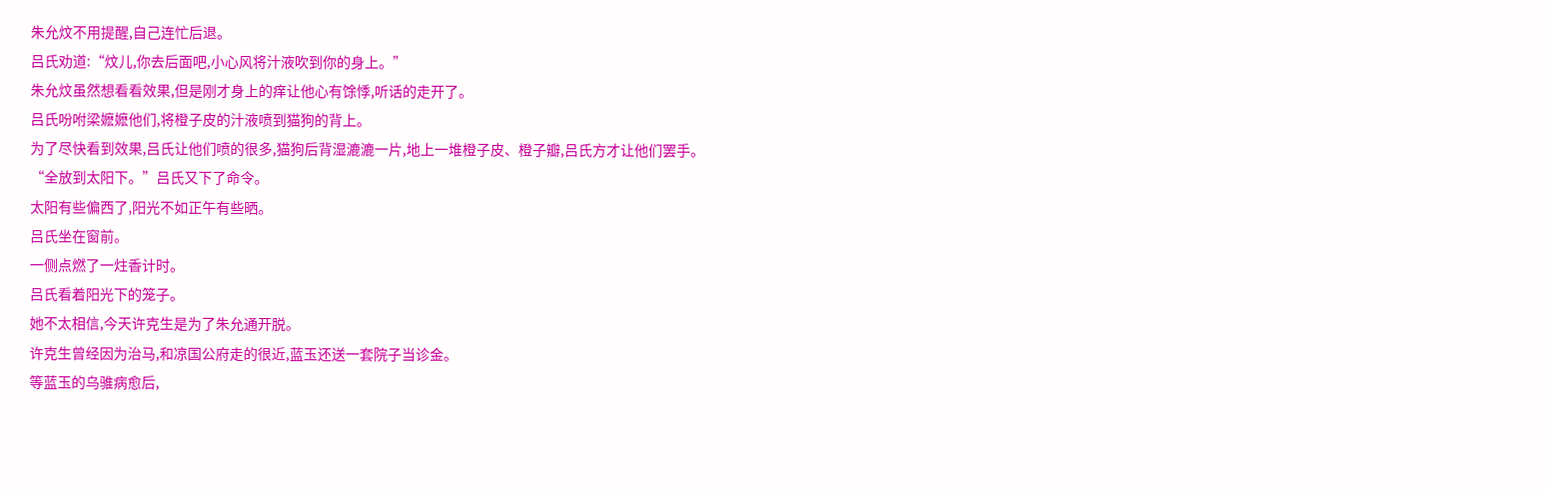朱允炆不用提醒,自己连忙后退。
吕氏劝道:“炆儿,你去后面吧,小心风将汁液吹到你的身上。”
朱允炆虽然想看看效果,但是刚才身上的痒让他心有馀悸,听话的走开了。
吕氏吩咐梁嬷嬷他们,将橙子皮的汁液喷到猫狗的背上。
为了尽快看到效果,吕氏让他们喷的很多,猫狗后背湿漉漉一片,地上一堆橙子皮、橙子瓣,吕氏方才让他们罢手。
“全放到太阳下。”吕氏又下了命令。
太阳有些偏西了,阳光不如正午有些晒。
吕氏坐在窗前。
一侧点燃了一炷香计时。
吕氏看着阳光下的笼子。
她不太相信,今天许克生是为了朱允通开脱。
许克生曾经因为治马,和凉国公府走的很近,蓝玉还送一套院子当诊金。
等蓝玉的乌骓病愈后,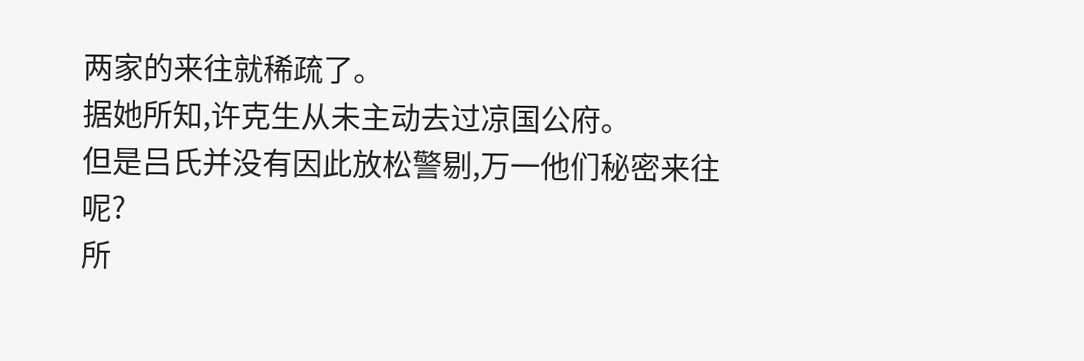两家的来往就稀疏了。
据她所知,许克生从未主动去过凉国公府。
但是吕氏并没有因此放松警剔,万一他们秘密来往呢?
所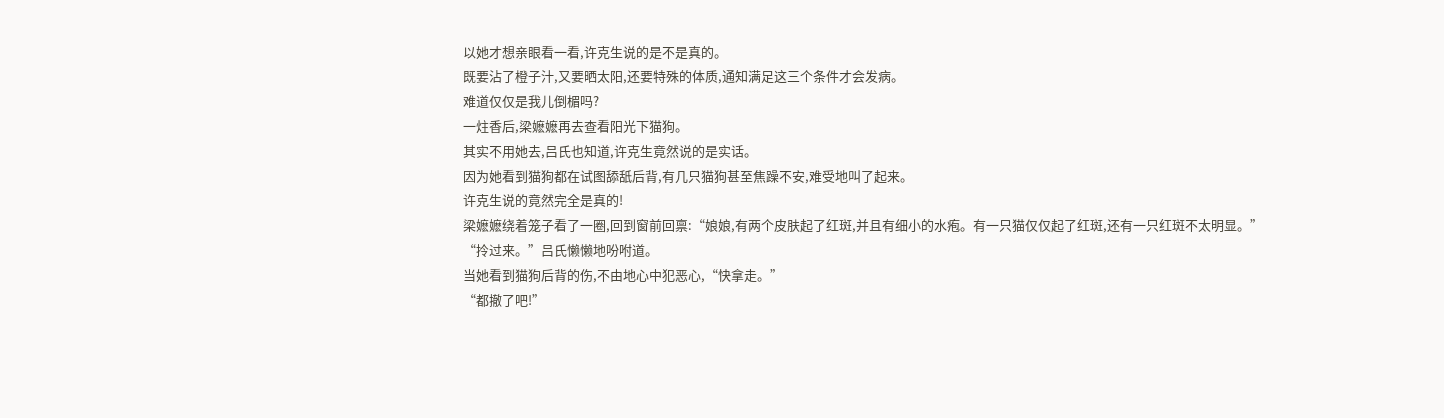以她才想亲眼看一看,许克生说的是不是真的。
既要沾了橙子汁,又要晒太阳,还要特殊的体质,通知满足这三个条件才会发病。
难道仅仅是我儿倒楣吗?
一炷香后,梁嬷嬷再去查看阳光下猫狗。
其实不用她去,吕氏也知道,许克生竟然说的是实话。
因为她看到猫狗都在试图舔舐后背,有几只猫狗甚至焦躁不安,难受地叫了起来。
许克生说的竟然完全是真的!
梁嬷嬷绕着笼子看了一圈,回到窗前回禀:“娘娘,有两个皮肤起了红斑,并且有细小的水疱。有一只猫仅仅起了红斑,还有一只红斑不太明显。”
“拎过来。”吕氏懒懒地吩咐道。
当她看到猫狗后背的伤,不由地心中犯恶心,“快拿走。”
“都撤了吧!”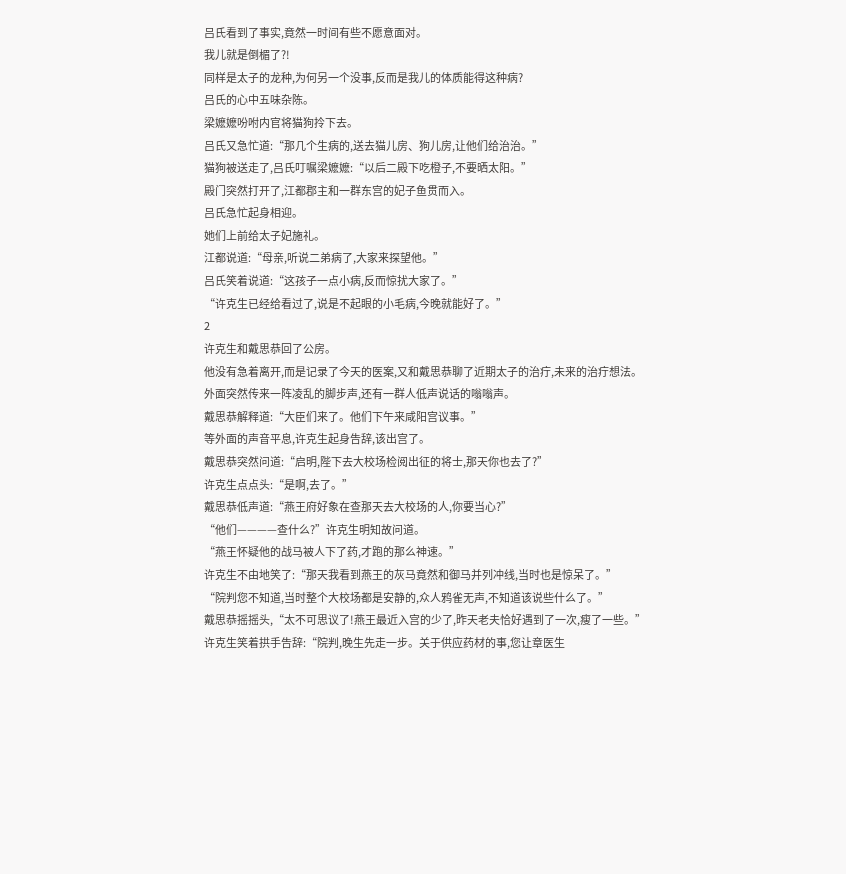吕氏看到了事实,竟然一时间有些不愿意面对。
我儿就是倒楣了?!
同样是太子的龙种,为何另一个没事,反而是我儿的体质能得这种病?
吕氏的心中五味杂陈。
梁嬷嬷吩咐内官将猫狗拎下去。
吕氏又急忙道:“那几个生病的,送去猫儿房、狗儿房,让他们给治治。”
猫狗被送走了,吕氏叮嘱梁嬷嬷:“以后二殿下吃橙子,不要晒太阳。”
殿门突然打开了,江都郡主和一群东宫的妃子鱼贯而入。
吕氏急忙起身相迎。
她们上前给太子妃施礼。
江都说道:“母亲,听说二弟病了,大家来探望他。”
吕氏笑着说道:“这孩子一点小病,反而惊扰大家了。”
“许克生已经给看过了,说是不起眼的小毛病,今晚就能好了。”
2
许克生和戴思恭回了公房。
他没有急着离开,而是记录了今天的医案,又和戴思恭聊了近期太子的治疔,未来的治疔想法。
外面突然传来一阵凌乱的脚步声,还有一群人低声说话的嗡嗡声。
戴思恭解释道:“大臣们来了。他们下午来咸阳宫议事。”
等外面的声音平息,许克生起身告辞,该出宫了。
戴思恭突然问道:“启明,陛下去大校场检阅出征的将士,那天你也去了?”
许克生点点头:“是啊,去了。”
戴思恭低声道:“燕王府好象在查那天去大校场的人,你要当心?”
“他们————查什么?”许克生明知故问道。
“燕王怀疑他的战马被人下了药,才跑的那么神速。”
许克生不由地笑了:“那天我看到燕王的灰马竟然和御马并列冲线,当时也是惊呆了。”
“院判您不知道,当时整个大校场都是安静的,众人鸦雀无声,不知道该说些什么了。”
戴思恭摇摇头,“太不可思议了!燕王最近入宫的少了,昨天老夫恰好遇到了一次,瘦了一些。”
许克生笑着拱手告辞:“院判,晚生先走一步。关于供应药材的事,您让章医生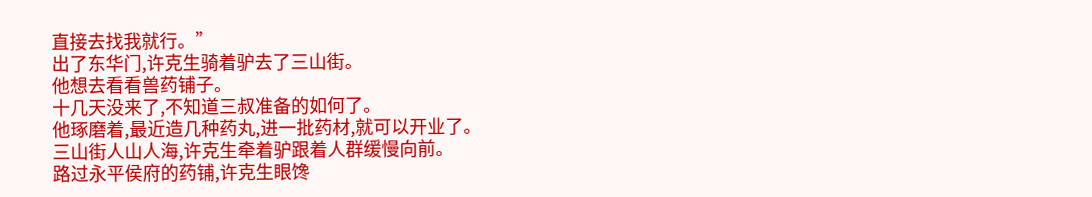直接去找我就行。”
出了东华门,许克生骑着驴去了三山街。
他想去看看兽药铺子。
十几天没来了,不知道三叔准备的如何了。
他琢磨着,最近造几种药丸,进一批药材,就可以开业了。
三山街人山人海,许克生牵着驴跟着人群缓慢向前。
路过永平侯府的药铺,许克生眼馋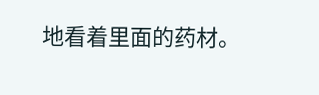地看着里面的药材。